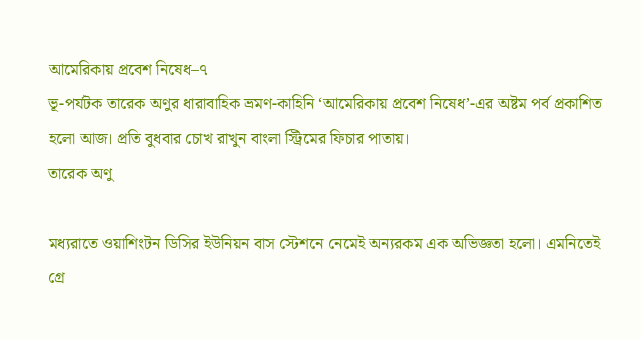আমেরিকায় প্রবেশ নিষেধ–৭
ভূ-পর্যটক তারেক অণুর ধারাবাহিক ভ্রমণ-কাহিনি ‘আমেরিকায় প্রবেশ নিষেধ’-এর অষ্টম পর্ব প্রকাশিত হলো আজ। প্রতি বুধবার চোখ রাখুন বাংলা স্ট্রিমের ফিচার পাতায়।
তারেক অণু

মধ্যরাতে ওয়াশিংটন ডিসির ইউনিয়ন বাস স্টেশনে নেমেই অন্যরকম এক অভিজ্ঞতা হলো। এমনিতেই গ্রে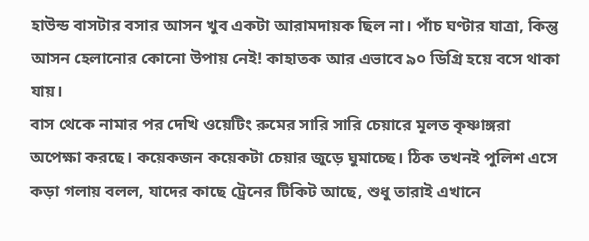হাউন্ড বাসটার বসার আসন খুব একটা আরামদায়ক ছিল না। পাঁচ ঘণ্টার যাত্রা, কিন্তু আসন হেলানোর কোনো উপায় নেই! কাহাতক আর এভাবে ৯০ ডিগ্রি হয়ে বসে থাকা যায়।
বাস থেকে নামার পর দেখি ওয়েটিং রুমের সারি সারি চেয়ারে মূলত কৃষ্ণাঙ্গরা অপেক্ষা করছে। কয়েকজন কয়েকটা চেয়ার জুড়ে ঘুমাচ্ছে। ঠিক তখনই পুলিশ এসে কড়া গলায় বলল, যাদের কাছে ট্রেনের টিকিট আছে, শুধু তারাই এখানে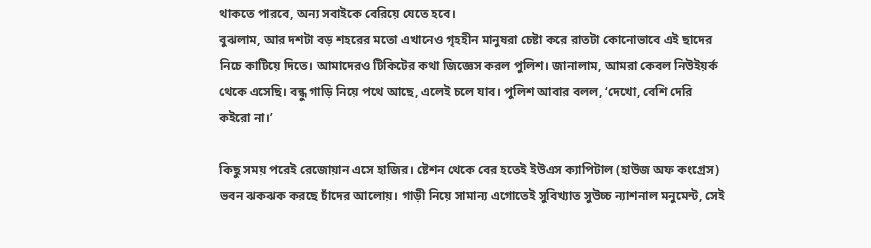থাকতে পারবে, অন্য সবাইকে বেরিয়ে যেতে হবে।
বুঝলাম, আর দশটা বড় শহরের মতো এখানেও গৃহহীন মানুষরা চেষ্টা করে রাতটা কোনোভাবে এই ছাদের নিচে কাটিয়ে দিতে। আমাদেরও টিকিটের কথা জিজ্ঞেস করল পুলিশ। জানালাম, আমরা কেবল নিউইয়র্ক থেকে এসেছি। বন্ধু গাড়ি নিয়ে পথে আছে, এলেই চলে যাব। পুলিশ আবার বলল, ‘দেখো, বেশি দেরি কইরো না।’

কিছু সময় পরেই রেজোয়ান এসে হাজির। ষ্টেশন থেকে বের হতেই ইউএস ক্যাপিটাল (হাউজ অফ কংগ্রেস) ভবন ঝকঝক করছে চাঁদের আলোয়। গাড়ী নিয়ে সামান্য এগোতেই সুবিখ্যাত সুউচ্চ ন্যাশনাল মনুমেন্ট, সেই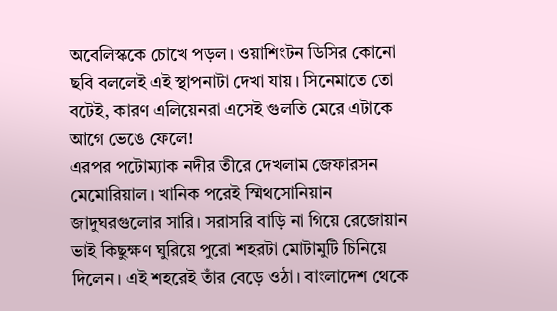অবেলিস্ককে চোখে পড়ল। ওয়াশিংটন ডিসির কোনো ছবি বললেই এই স্থাপনাটা দেখা যায়। সিনেমাতে তো বটেই, কারণ এলিয়েনরা এসেই গুলতি মেরে এটাকে আগে ভেঙে ফেলে!
এরপর পটোম্যাক নদীর তীরে দেখলাম জেফারসন মেমোরিয়াল। খানিক পরেই স্মিথসোনিয়ান জাদুঘরগুলোর সারি। সরাসরি বাড়ি না গিয়ে রেজোয়ান ভাই কিছুক্ষণ ঘুরিয়ে পুরো শহরটা মোটামুটি চিনিয়ে দিলেন। এই শহরেই তাঁর বেড়ে ওঠা। বাংলাদেশ থেকে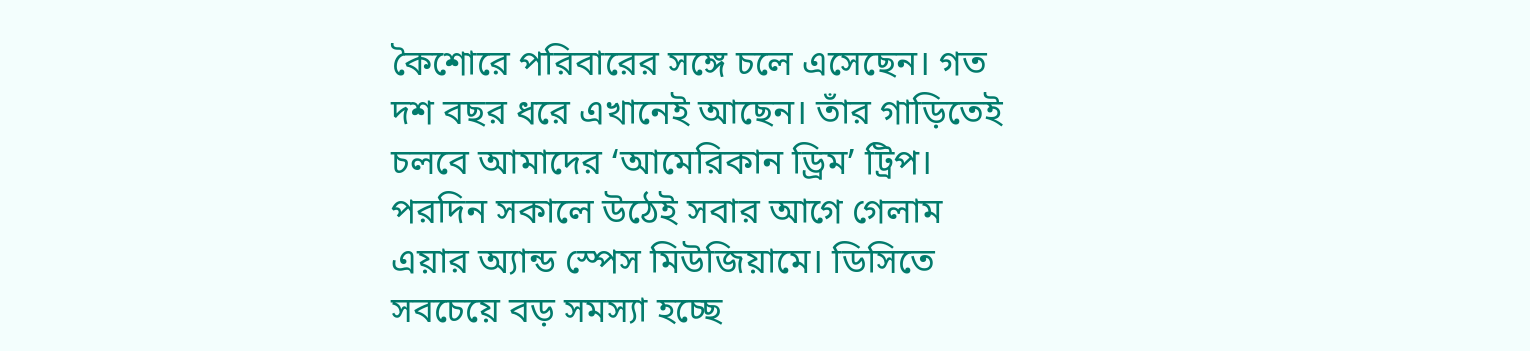কৈশোরে পরিবারের সঙ্গে চলে এসেছেন। গত দশ বছর ধরে এখানেই আছেন। তাঁর গাড়িতেই চলবে আমাদের ‘আমেরিকান ড্রিম’ ট্রিপ।
পরদিন সকালে উঠেই সবার আগে গেলাম এয়ার অ্যান্ড স্পেস মিউজিয়ামে। ডিসিতে সবচেয়ে বড় সমস্যা হচ্ছে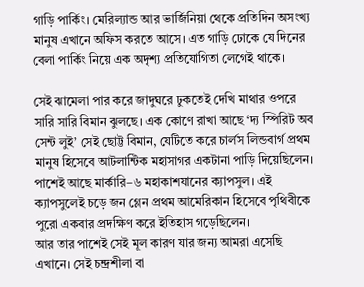গাড়ি পার্কিং। মেরিল্যান্ড আর ভার্জিনিয়া থেকে প্রতিদিন অসংখ্য মানুষ এখানে অফিস করতে আসে। এত গাড়ি ঢোকে যে দিনের বেলা পার্কিং নিয়ে এক অদৃশ্য প্রতিযোগিতা লেগেই থাকে।

সেই ঝামেলা পার করে জাদুঘরে ঢুকতেই দেখি মাথার ওপরে সারি সারি বিমান ঝুলছে। এক কোণে রাখা আছে ‘দ্য স্পিরিট অব সেন্ট লুই’ সেই ছোট্ট বিমান, যেটিতে করে চার্লস লিন্ডবার্গ প্রথম মানুষ হিসেবে আটলান্টিক মহাসাগর একটানা পাড়ি দিয়েছিলেন।
পাশেই আছে মার্কারি–৬ মহাকাশযানের ক্যাপসুল। এই ক্যাপসুলেই চড়ে জন গ্লেন প্রথম আমেরিকান হিসেবে পৃথিবীকে পুরো একবার প্রদক্ষিণ করে ইতিহাস গড়েছিলেন।
আর তার পাশেই সেই মূল কারণ যার জন্য আমরা এসেছি এখানে। সেই চন্দ্রশীলা বা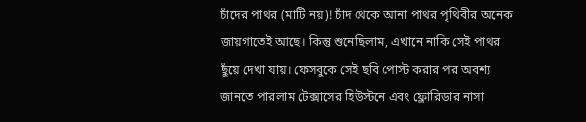চাঁদের পাথর (মাটি নয়)! চাঁদ থেকে আনা পাথর পৃথিবীর অনেক জায়গাতেই আছে। কিন্তু শুনেছিলাম, এখানে নাকি সেই পাথর ছুঁয়ে দেখা যায়। ফেসবুকে সেই ছবি পোস্ট করার পর অবশ্য জানতে পারলাম টেক্সাসের হিউস্টনে এবং ফ্লোরিডার নাসা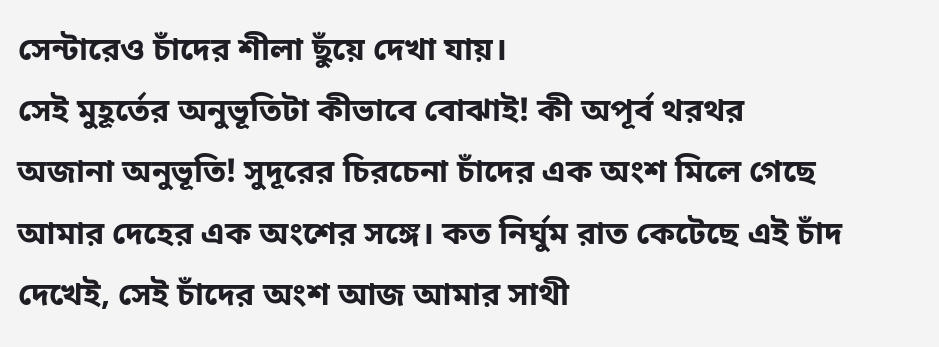সেন্টারেও চাঁদের শীলা ছুঁয়ে দেখা যায়।
সেই মুহূর্তের অনুভূতিটা কীভাবে বোঝাই! কী অপূর্ব থরথর অজানা অনুভূতি! সুদূরের চিরচেনা চাঁদের এক অংশ মিলে গেছে আমার দেহের এক অংশের সঙ্গে। কত নির্ঘুম রাত কেটেছে এই চাঁদ দেখেই, সেই চাঁদের অংশ আজ আমার সাথী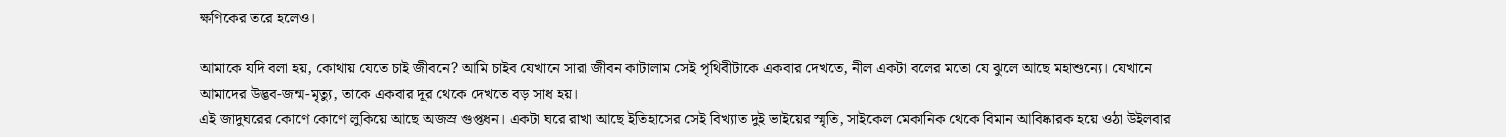ক্ষণিকের তরে হলেও।

আমাকে যদি বলা হয়, কোথায় যেতে চাই জীবনে? আমি চাইব যেখানে সারা জীবন কাটালাম সেই পৃথিবীটাকে একবার দেখতে, নীল একটা বলের মতো যে ঝুলে আছে মহাশুন্যে। যেখানে আমাদের উদ্ভব-জন্ম-মৃত্যু, তাকে একবার দূর থেকে দেখতে বড় সাধ হয়।
এই জাদুঘরের কোণে কোণে লুকিয়ে আছে অজস্র গুপ্তধন। একটা ঘরে রাখা আছে ইতিহাসের সেই বিখ্যাত দুই ভাইয়ের স্মৃতি, সাইকেল মেকানিক থেকে বিমান আবিষ্কারক হয়ে ওঠা উইলবার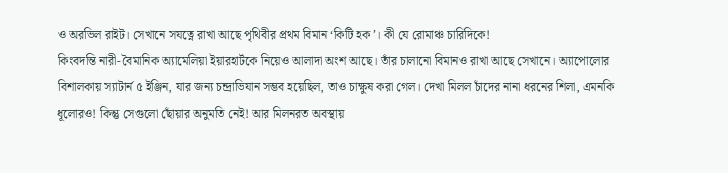ও অরভিল রাইট। সেখানে সযত্নে রাখা আছে পৃথিবীর প্রথম বিমান ‘কিটি হক’। কী যে রোমাঞ্চ চারিদিকে!
কিংবদন্তি নারী-বৈমানিক অ্যামেলিয়া ইয়ারহার্টকে নিয়েও আলাদা অংশ আছে। তাঁর চালানো বিমানও রাখা আছে সেখানে। অ্যাপোলোর বিশালকায় স্যাটার্ন ৫ ইঞ্জিন, যার জন্য চন্দ্রাভিযান সম্ভব হয়েছিল, তাও চাক্ষুষ করা গেল। দেখা মিলল চাঁদের নানা ধরনের শিলা, এমনকি ধূলোরও! কিন্তু সেগুলো ছোঁয়ার অনুমতি নেই! আর মিলনরত অবস্থায়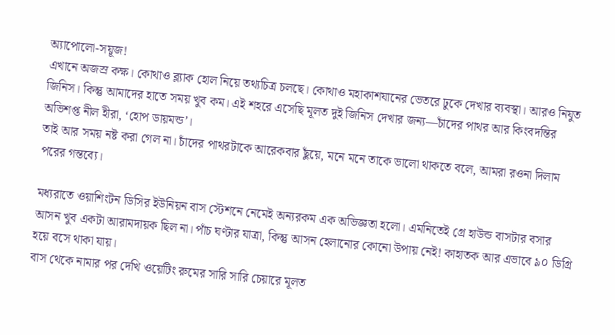অ্যাপোলো-সয়ূজ!
এখানে অজস্র কক্ষ। কোথাও ব্ল্যাক হোল নিয়ে তথ্যচিত্র চলছে। কোথাও মহাকাশযানের ভেতরে ঢুকে দেখার ব্যবস্থা। আরও নিযুত জিনিস। কিন্তু আমাদের হাতে সময় খুব কম। এই শহরে এসেছি মূলত দুই জিনিস দেখার জন্য—চাঁদের পাথর আর কিংবদন্তির অভিশপ্ত নীল হীরা, ‘হোপ ডায়মন্ড’।
তাই আর সময় নষ্ট করা গেল না। চাঁদের পাথরটাকে আরেকবার ছুঁয়ে, মনে মনে তাকে ভালো থাকতে বলে, আমরা রওনা দিলাম পরের গন্তব্যে।

মধ্যরাতে ওয়াশিংটন ডিসির ইউনিয়ন বাস স্টেশনে নেমেই অন্যরকম এক অভিজ্ঞতা হলো। এমনিতেই গ্রে হাউন্ড বাসটার বসার আসন খুব একটা আরামদায়ক ছিল না। পাঁচ ঘণ্টার যাত্রা, কিন্তু আসন হেলানোর কোনো উপায় নেই! কাহাতক আর এভাবে ৯০ ডিগ্রি হয়ে বসে থাকা যায়।
বাস থেকে নামার পর দেখি ওয়েটিং রুমের সারি সারি চেয়ারে মূলত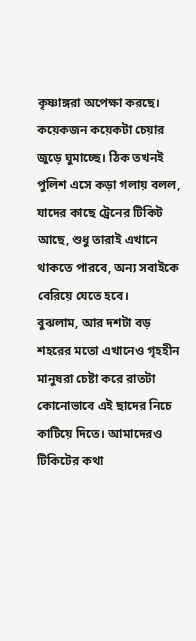কৃষ্ণাঙ্গরা অপেক্ষা করছে। কয়েকজন কয়েকটা চেয়ার জুড়ে ঘুমাচ্ছে। ঠিক তখনই পুলিশ এসে কড়া গলায় বলল, যাদের কাছে ট্রেনের টিকিট আছে, শুধু তারাই এখানে থাকতে পারবে, অন্য সবাইকে বেরিয়ে যেতে হবে।
বুঝলাম, আর দশটা বড় শহরের মতো এখানেও গৃহহীন মানুষরা চেষ্টা করে রাতটা কোনোভাবে এই ছাদের নিচে কাটিয়ে দিতে। আমাদেরও টিকিটের কথা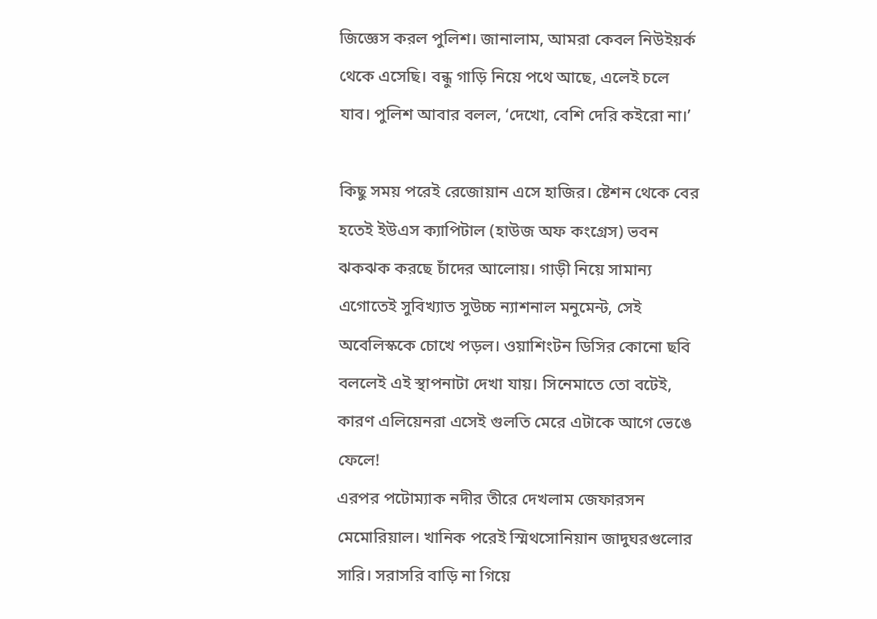জিজ্ঞেস করল পুলিশ। জানালাম, আমরা কেবল নিউইয়র্ক থেকে এসেছি। বন্ধু গাড়ি নিয়ে পথে আছে, এলেই চলে যাব। পুলিশ আবার বলল, ‘দেখো, বেশি দেরি কইরো না।’

কিছু সময় পরেই রেজোয়ান এসে হাজির। ষ্টেশন থেকে বের হতেই ইউএস ক্যাপিটাল (হাউজ অফ কংগ্রেস) ভবন ঝকঝক করছে চাঁদের আলোয়। গাড়ী নিয়ে সামান্য এগোতেই সুবিখ্যাত সুউচ্চ ন্যাশনাল মনুমেন্ট, সেই অবেলিস্ককে চোখে পড়ল। ওয়াশিংটন ডিসির কোনো ছবি বললেই এই স্থাপনাটা দেখা যায়। সিনেমাতে তো বটেই, কারণ এলিয়েনরা এসেই গুলতি মেরে এটাকে আগে ভেঙে ফেলে!
এরপর পটোম্যাক নদীর তীরে দেখলাম জেফারসন মেমোরিয়াল। খানিক পরেই স্মিথসোনিয়ান জাদুঘরগুলোর সারি। সরাসরি বাড়ি না গিয়ে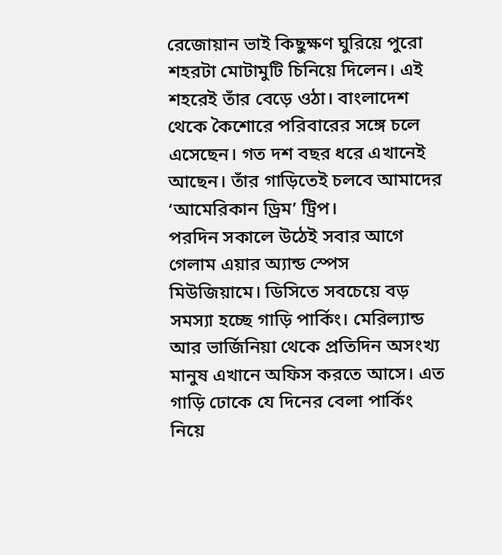রেজোয়ান ভাই কিছুক্ষণ ঘুরিয়ে পুরো শহরটা মোটামুটি চিনিয়ে দিলেন। এই শহরেই তাঁর বেড়ে ওঠা। বাংলাদেশ থেকে কৈশোরে পরিবারের সঙ্গে চলে এসেছেন। গত দশ বছর ধরে এখানেই আছেন। তাঁর গাড়িতেই চলবে আমাদের ‘আমেরিকান ড্রিম’ ট্রিপ।
পরদিন সকালে উঠেই সবার আগে গেলাম এয়ার অ্যান্ড স্পেস মিউজিয়ামে। ডিসিতে সবচেয়ে বড় সমস্যা হচ্ছে গাড়ি পার্কিং। মেরিল্যান্ড আর ভার্জিনিয়া থেকে প্রতিদিন অসংখ্য মানুষ এখানে অফিস করতে আসে। এত গাড়ি ঢোকে যে দিনের বেলা পার্কিং নিয়ে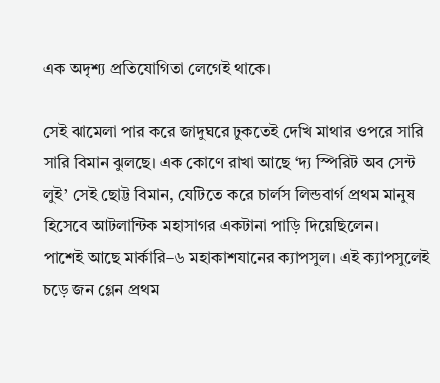এক অদৃশ্য প্রতিযোগিতা লেগেই থাকে।

সেই ঝামেলা পার করে জাদুঘরে ঢুকতেই দেখি মাথার ওপরে সারি সারি বিমান ঝুলছে। এক কোণে রাখা আছে ‘দ্য স্পিরিট অব সেন্ট লুই’ সেই ছোট্ট বিমান, যেটিতে করে চার্লস লিন্ডবার্গ প্রথম মানুষ হিসেবে আটলান্টিক মহাসাগর একটানা পাড়ি দিয়েছিলেন।
পাশেই আছে মার্কারি–৬ মহাকাশযানের ক্যাপসুল। এই ক্যাপসুলেই চড়ে জন গ্লেন প্রথম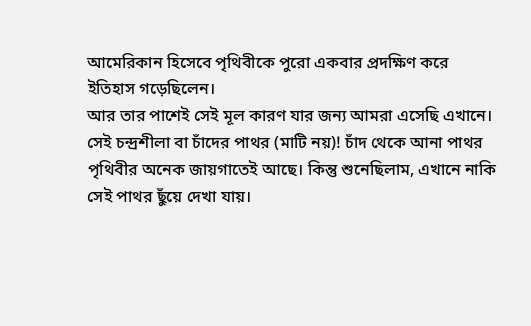আমেরিকান হিসেবে পৃথিবীকে পুরো একবার প্রদক্ষিণ করে ইতিহাস গড়েছিলেন।
আর তার পাশেই সেই মূল কারণ যার জন্য আমরা এসেছি এখানে। সেই চন্দ্রশীলা বা চাঁদের পাথর (মাটি নয়)! চাঁদ থেকে আনা পাথর পৃথিবীর অনেক জায়গাতেই আছে। কিন্তু শুনেছিলাম, এখানে নাকি সেই পাথর ছুঁয়ে দেখা যায়।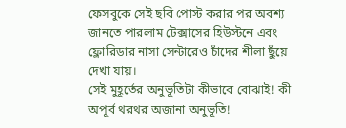ফেসবুকে সেই ছবি পোস্ট করার পর অবশ্য জানতে পারলাম টেক্সাসের হিউস্টনে এবং ফ্লোরিডার নাসা সেন্টারেও চাঁদের শীলা ছুঁয়ে দেখা যায়।
সেই মুহূর্তের অনুভূতিটা কীভাবে বোঝাই! কী অপূর্ব থরথর অজানা অনুভূতি!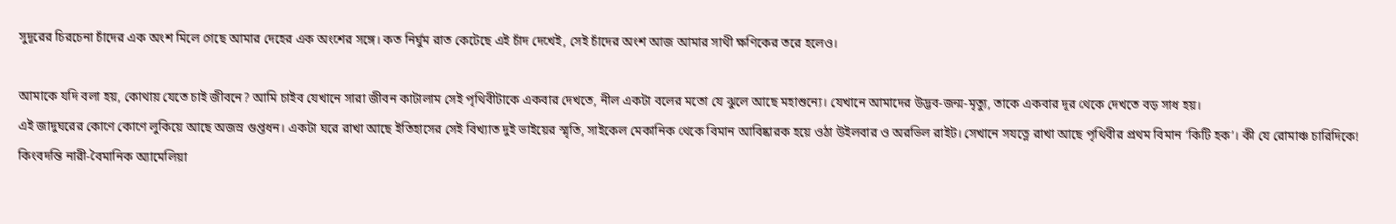সুদূরের চিরচেনা চাঁদের এক অংশ মিলে গেছে আমার দেহের এক অংশের সঙ্গে। কত নির্ঘুম রাত কেটেছে এই চাঁদ দেখেই, সেই চাঁদের অংশ আজ আমার সাথী ক্ষণিকের তরে হলেও।

আমাকে যদি বলা হয়, কোথায় যেতে চাই জীবনে? আমি চাইব যেখানে সারা জীবন কাটালাম সেই পৃথিবীটাকে একবার দেখতে, নীল একটা বলের মতো যে ঝুলে আছে মহাশুন্যে। যেখানে আমাদের উদ্ভব-জন্ম-মৃত্যু, তাকে একবার দূর থেকে দেখতে বড় সাধ হয়।
এই জাদুঘরের কোণে কোণে লুকিয়ে আছে অজস্র গুপ্তধন। একটা ঘরে রাখা আছে ইতিহাসের সেই বিখ্যাত দুই ভাইয়ের স্মৃতি, সাইকেল মেকানিক থেকে বিমান আবিষ্কারক হয়ে ওঠা উইলবার ও অরভিল রাইট। সেখানে সযত্নে রাখা আছে পৃথিবীর প্রথম বিমান ‘কিটি হক’। কী যে রোমাঞ্চ চারিদিকে!
কিংবদন্তি নারী-বৈমানিক অ্যামেলিয়া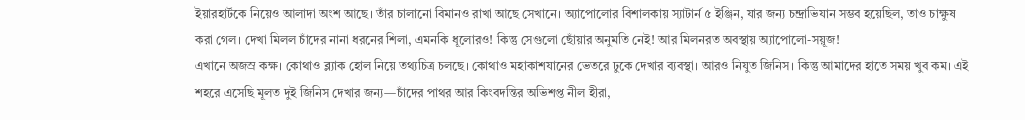ইয়ারহার্টকে নিয়েও আলাদা অংশ আছে। তাঁর চালানো বিমানও রাখা আছে সেখানে। অ্যাপোলোর বিশালকায় স্যাটার্ন ৫ ইঞ্জিন, যার জন্য চন্দ্রাভিযান সম্ভব হয়েছিল, তাও চাক্ষুষ করা গেল। দেখা মিলল চাঁদের নানা ধরনের শিলা, এমনকি ধূলোরও! কিন্তু সেগুলো ছোঁয়ার অনুমতি নেই! আর মিলনরত অবস্থায় অ্যাপোলো-সয়ূজ!
এখানে অজস্র কক্ষ। কোথাও ব্ল্যাক হোল নিয়ে তথ্যচিত্র চলছে। কোথাও মহাকাশযানের ভেতরে ঢুকে দেখার ব্যবস্থা। আরও নিযুত জিনিস। কিন্তু আমাদের হাতে সময় খুব কম। এই শহরে এসেছি মূলত দুই জিনিস দেখার জন্য—চাঁদের পাথর আর কিংবদন্তির অভিশপ্ত নীল হীরা,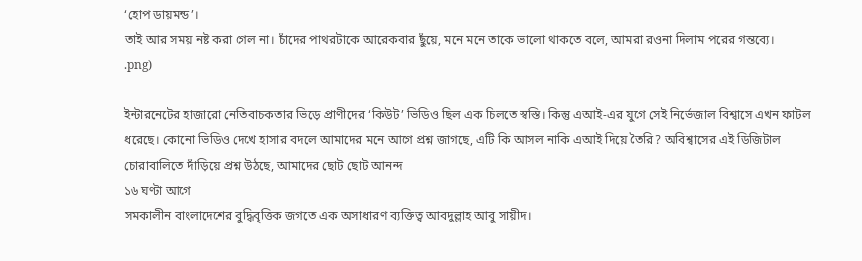‘হোপ ডায়মন্ড’।
তাই আর সময় নষ্ট করা গেল না। চাঁদের পাথরটাকে আরেকবার ছুঁয়ে, মনে মনে তাকে ভালো থাকতে বলে, আমরা রওনা দিলাম পরের গন্তব্যে।
.png)

ইন্টারনেটের হাজারো নেতিবাচকতার ভিড়ে প্রাণীদের ‘কিউট’ ভিডিও ছিল এক চিলতে স্বস্তি। কিন্তু এআই-এর যুগে সেই নির্ভেজাল বিশ্বাসে এখন ফাটল ধরেছে। কোনো ভিডিও দেখে হাসার বদলে আমাদের মনে আগে প্রশ্ন জাগছে, এটি কি আসল নাকি এআই দিয়ে তৈরি? অবিশ্বাসের এই ডিজিটাল চোরাবালিতে দাঁড়িয়ে প্রশ্ন উঠছে, আমাদের ছোট ছোট আনন্দ
১৬ ঘণ্টা আগে
সমকালীন বাংলাদেশের বুদ্ধিবৃত্তিক জগতে এক অসাধারণ ব্যক্তিত্ব আবদুল্লাহ আবু সায়ীদ।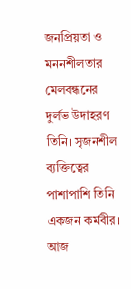জনপ্রিয়তা ও মননশীলতার মেলবন্ধনের দুর্লভ উদাহরণ তিনি। সৃজনশীল ব্যক্তিত্বের পাশাপাশি তিনি একজন কর্মবীর। আজ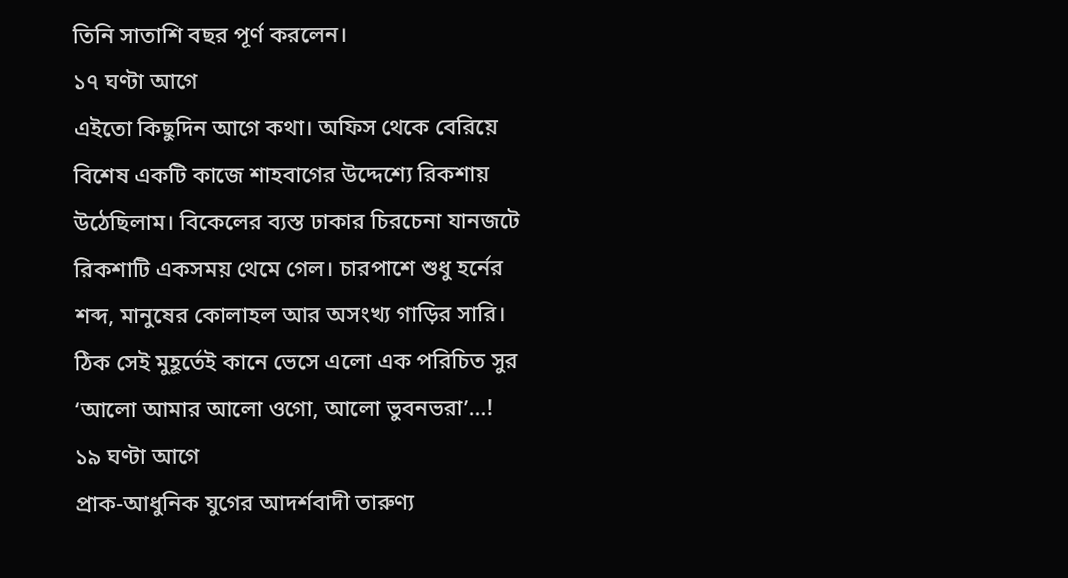তিনি সাতাশি বছর পূর্ণ করলেন।
১৭ ঘণ্টা আগে
এইতো কিছুদিন আগে কথা। অফিস থেকে বেরিয়ে বিশেষ একটি কাজে শাহবাগের উদ্দেশ্যে রিকশায় উঠেছিলাম। বিকেলের ব্যস্ত ঢাকার চিরচেনা যানজটে রিকশাটি একসময় থেমে গেল। চারপাশে শুধু হর্নের শব্দ, মানুষের কোলাহল আর অসংখ্য গাড়ির সারি। ঠিক সেই মুহূর্তেই কানে ভেসে এলো এক পরিচিত সুর ‘আলো আমার আলো ওগো, আলো ভুবনভরা’…!
১৯ ঘণ্টা আগে
প্রাক-আধুনিক যুগের আদর্শবাদী তারুণ্য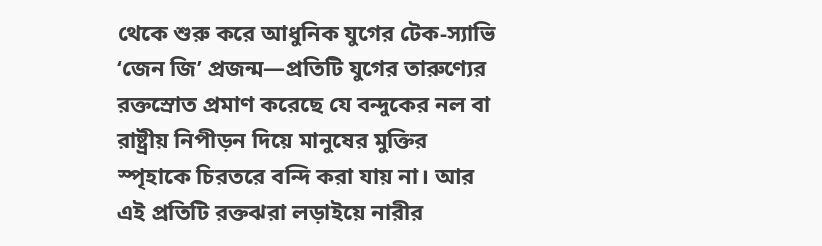থেকে শুরু করে আধুনিক যুগের টেক-স্যাভি ‘জেন জি’ প্রজন্ম—প্রতিটি যুগের তারুণ্যের রক্তস্রোত প্রমাণ করেছে যে বন্দুকের নল বা রাষ্ট্রীয় নিপীড়ন দিয়ে মানুষের মুক্তির স্পৃহাকে চিরতরে বন্দি করা যায় না। আর এই প্রতিটি রক্তঝরা লড়াইয়ে নারীর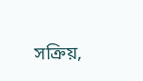সক্রিয়,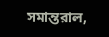সমান্তরাল,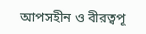আপসহীন ও বীরত্বপূ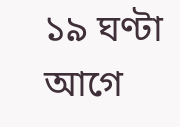১৯ ঘণ্টা আগে